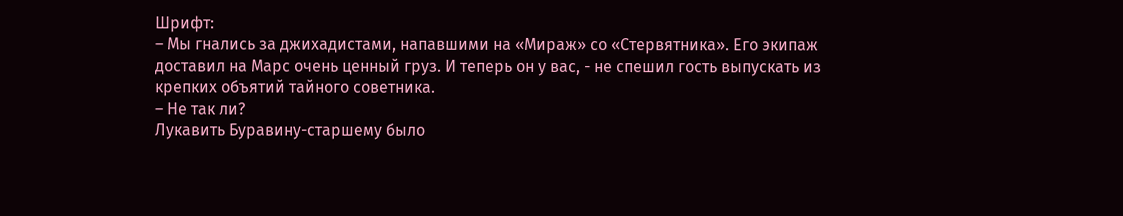Шрифт:
– Мы гнались за джихадистами, напавшими на «Мираж» со «Стервятника». Его экипаж доставил на Марс очень ценный груз. И теперь он у вас, - не спешил гость выпускать из крепких объятий тайного советника.
– Не так ли?
Лукавить Буравину-старшему было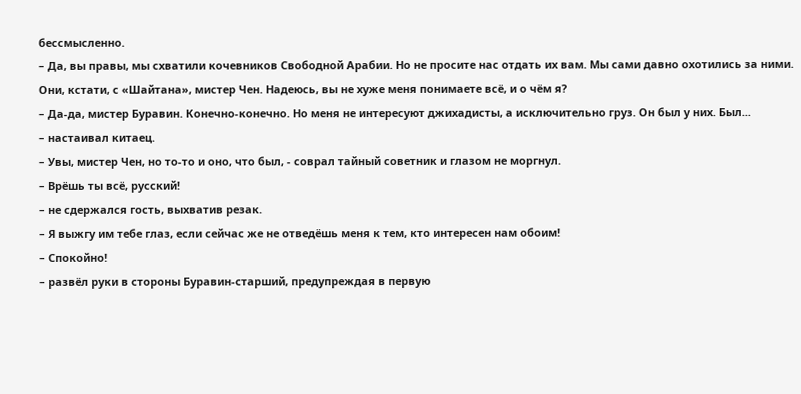бессмысленно.
– Да, вы правы, мы схватили кочевников Свободной Арабии. Но не просите нас отдать их вам. Мы сами давно охотились за ними. Они, кстати, с «Шайтана», мистер Чен. Надеюсь, вы не хуже меня понимаете всё, и о чём я?
– Да-да, мистер Буравин. Конечно-конечно. Но меня не интересуют джихадисты, а исключительно груз. Он был у них. Был...
– настаивал китаец.
– Увы, мистер Чен, но то-то и оно, что был, - соврал тайный советник и глазом не моргнул.
– Врёшь ты всё, русский!
– не сдержался гость, выхватив резак.
– Я выжгу им тебе глаз, если сейчас же не отведёшь меня к тем, кто интересен нам обоим!
– Спокойно!
– развёл руки в стороны Буравин-старший, предупреждая в первую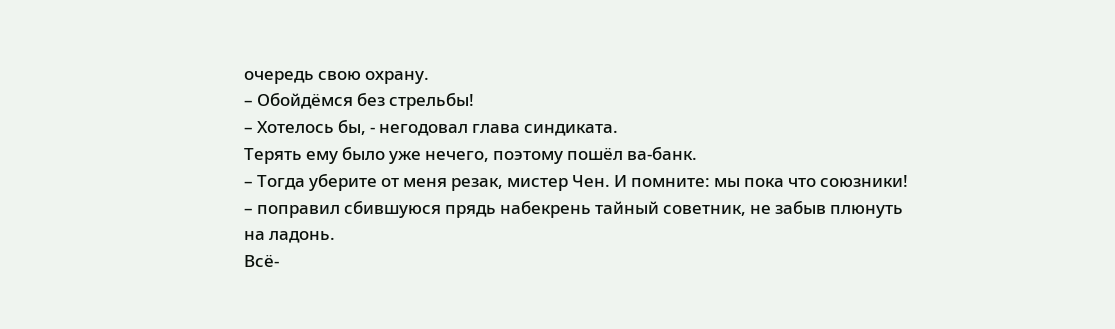очередь свою охрану.
– Обойдёмся без стрельбы!
– Хотелось бы, - негодовал глава синдиката.
Терять ему было уже нечего, поэтому пошёл ва-банк.
– Тогда уберите от меня резак, мистер Чен. И помните: мы пока что союзники!
– поправил сбившуюся прядь набекрень тайный советник, не забыв плюнуть на ладонь.
Всё-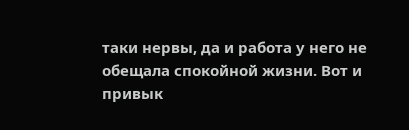таки нервы, да и работа у него не обещала спокойной жизни. Вот и привык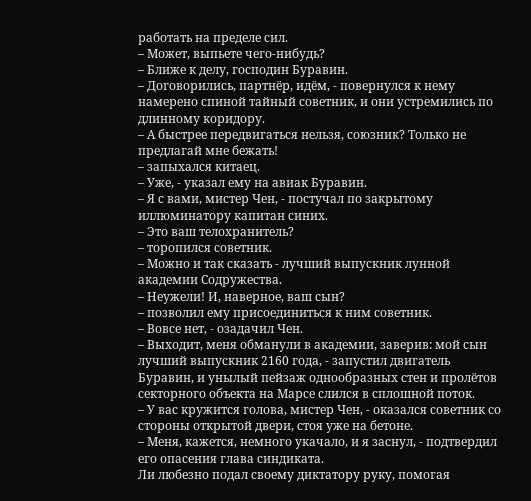работать на пределе сил.
– Может, выпьете чего-нибудь?
– Ближе к делу, господин Буравин.
– Договорились, партнёр, идём, - повернулся к нему намерено спиной тайный советник, и они устремились по длинному коридору.
– А быстрее передвигаться нельзя, союзник? Только не предлагай мне бежать!
– запыхался китаец.
– Уже, - указал ему на авиак Буравин.
– Я с вами, мистер Чен, - постучал по закрытому иллюминатору капитан синих.
– Это ваш телохранитель?
– торопился советник.
– Можно и так сказать - лучший выпускник лунной академии Содружества.
– Неужели! И, наверное, ваш сын?
– позволил ему присоединиться к ним советник.
– Вовсе нет, - озадачил Чен.
– Выходит, меня обманули в академии, заверив: мой сын лучший выпускник 2160 года, - запустил двигатель Буравин, и унылый пейзаж однообразных стен и пролётов секторного объекта на Марсе слился в сплошной поток.
– У вас кружится голова, мистер Чен, - оказался советник со стороны открытой двери, стоя уже на бетоне.
– Меня, кажется, немного укачало, и я заснул, - подтвердил его опасения глава синдиката.
Ли любезно подал своему диктатору руку, помогая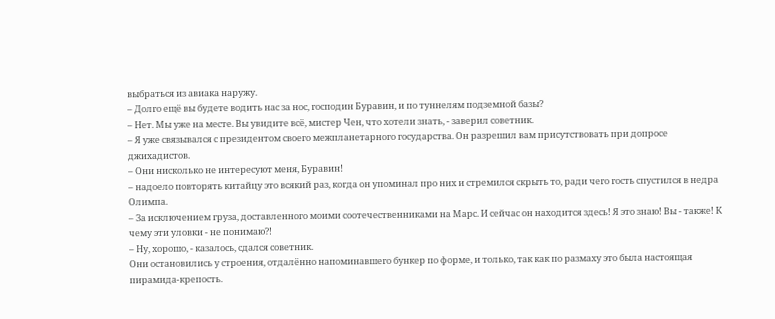выбраться из авиака наружу.
– Долго ещё вы будете водить нас за нос, господин Буравин, и по туннелям подземной базы?
– Нет. Мы уже на месте. Вы увидите всё, мистер Чен, что хотели знать, - заверил советник.
– Я уже связывался с президентом своего межпланетарного государства. Он разрешил вам присутствовать при допросе джихадистов.
– Они нисколько не интересуют меня, Буравин!
– надоело повторять китайцу это всякий раз, когда он упоминал про них и стремился скрыть то, ради чего гость спустился в недра Олимпа.
– За исключением груза, доставленного моими соотечественниками на Марс. И сейчас он находится здесь! Я это знаю! Вы - также! К чему эти уловки - не понимаю?!
– Ну, хорошо, - казалось, сдался советник.
Они остановились у строения, отдалённо напоминавшего бункер по форме, и только, так как по размаху это была настоящая пирамида-крепость.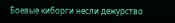Боевые киборги несли дежурство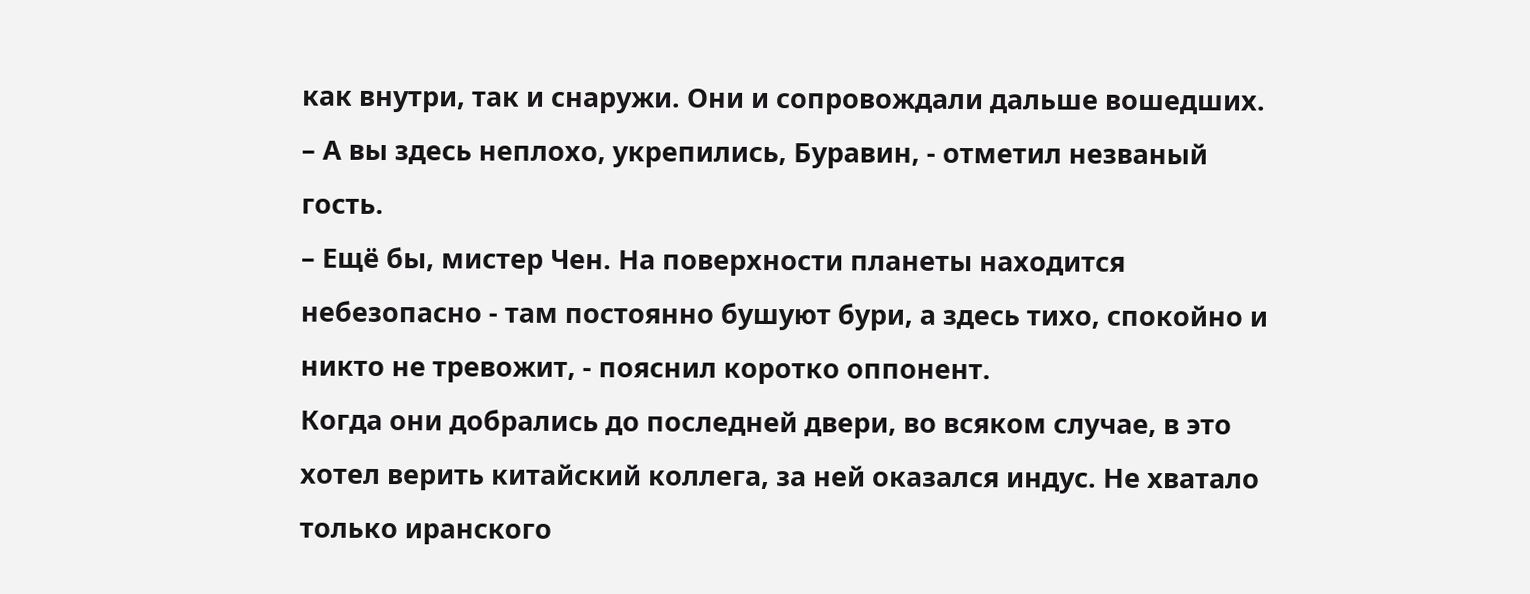как внутри, так и снаружи. Они и сопровождали дальше вошедших.
– А вы здесь неплохо, укрепились, Буравин, - отметил незваный гость.
– Ещё бы, мистер Чен. На поверхности планеты находится небезопасно - там постоянно бушуют бури, а здесь тихо, спокойно и никто не тревожит, - пояснил коротко оппонент.
Когда они добрались до последней двери, во всяком случае, в это хотел верить китайский коллега, за ней оказался индус. Не хватало только иранского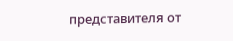представителя от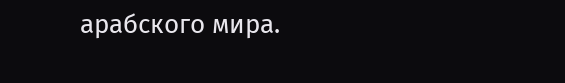арабского мира.